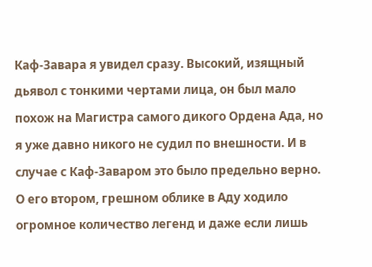Каф-Завара я увидел сразу. Высокий, изящный дьявол с тонкими чертами лица, он был мало похож на Магистра самого дикого Ордена Ада, но я уже давно никого не судил по внешности. И в случае с Каф-Заваром это было предельно верно. О его втором, грешном облике в Аду ходило огромное количество легенд и даже если лишь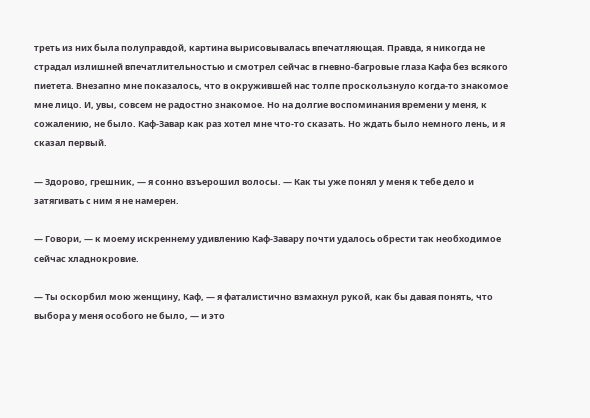треть из них была полуправдой, картина вырисовывалась впечатляющая. Правда, я никогда не страдал излишней впечатлительностью и смотрел сейчас в гневно-багровые глаза Кафа без всякого пиетета. Внезапно мне показалось, что в окружившей нас толпе проскользнуло когда-то знакомое мне лицо. И, увы, совсем не радостно знакомое. Но на долгие воспоминания времени у меня, к сожалению, не было. Каф-Завар как раз хотел мне что-то сказать. Но ждать было немного лень, и я сказал первый.

— Здорово, грешник, — я сонно взъерошил волосы. — Как ты уже понял у меня к тебе дело и затягивать с ним я не намерен.

— Говори, — к моему искреннему удивлению Каф-Завару почти удалось обрести так необходимое сейчас хладнокровие.

— Ты оскорбил мою женщину, Каф, — я фаталистично взмахнул рукой, как бы давая понять, что выбора у меня особого не было, — и это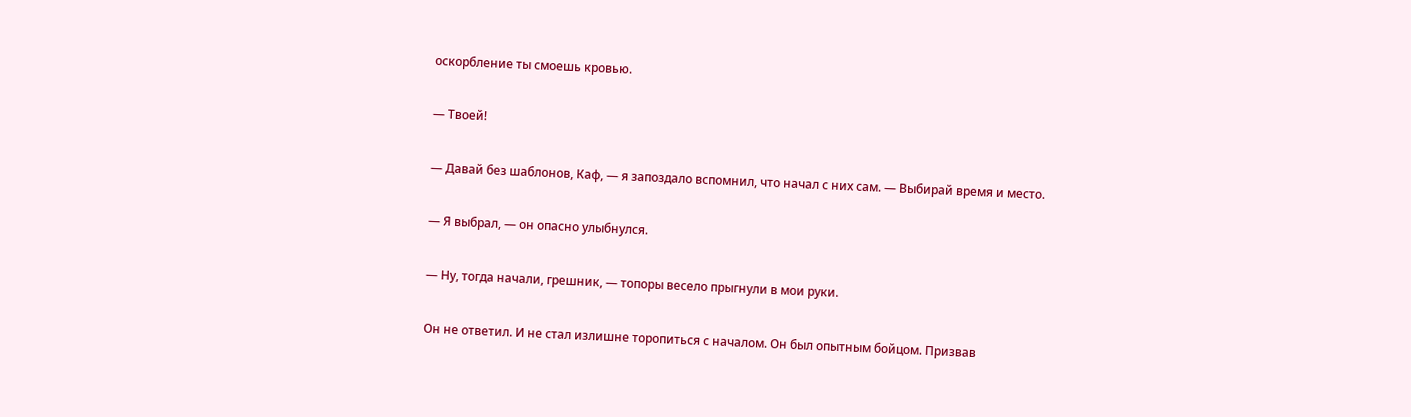оскорбление ты смоешь кровью.

— Твоей!

— Давай без шаблонов, Каф, — я запоздало вспомнил, что начал с них сам. — Выбирай время и место.

— Я выбрал, — он опасно улыбнулся.

— Ну, тогда начали, грешник, — топоры весело прыгнули в мои руки.

Он не ответил. И не стал излишне торопиться с началом. Он был опытным бойцом. Призвав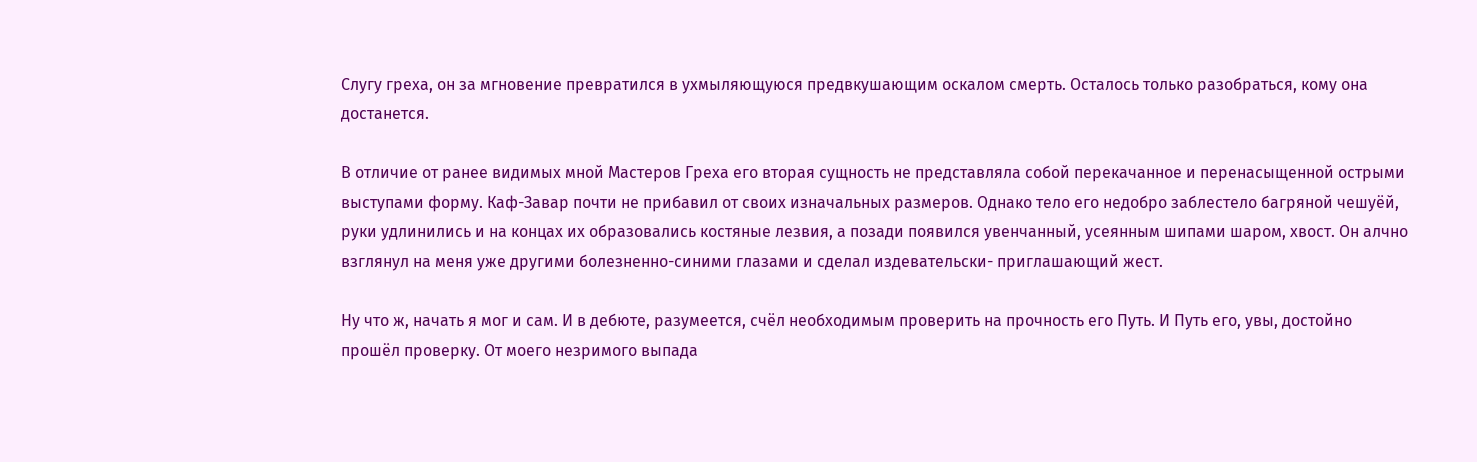Слугу греха, он за мгновение превратился в ухмыляющуюся предвкушающим оскалом смерть. Осталось только разобраться, кому она достанется.

В отличие от ранее видимых мной Мастеров Греха его вторая сущность не представляла собой перекачанное и перенасыщенной острыми выступами форму. Каф-Завар почти не прибавил от своих изначальных размеров. Однако тело его недобро заблестело багряной чешуёй, руки удлинились и на концах их образовались костяные лезвия, а позади появился увенчанный, усеянным шипами шаром, хвост. Он алчно взглянул на меня уже другими болезненно-синими глазами и сделал издевательски- приглашающий жест.

Ну что ж, начать я мог и сам. И в дебюте, разумеется, счёл необходимым проверить на прочность его Путь. И Путь его, увы, достойно прошёл проверку. От моего незримого выпада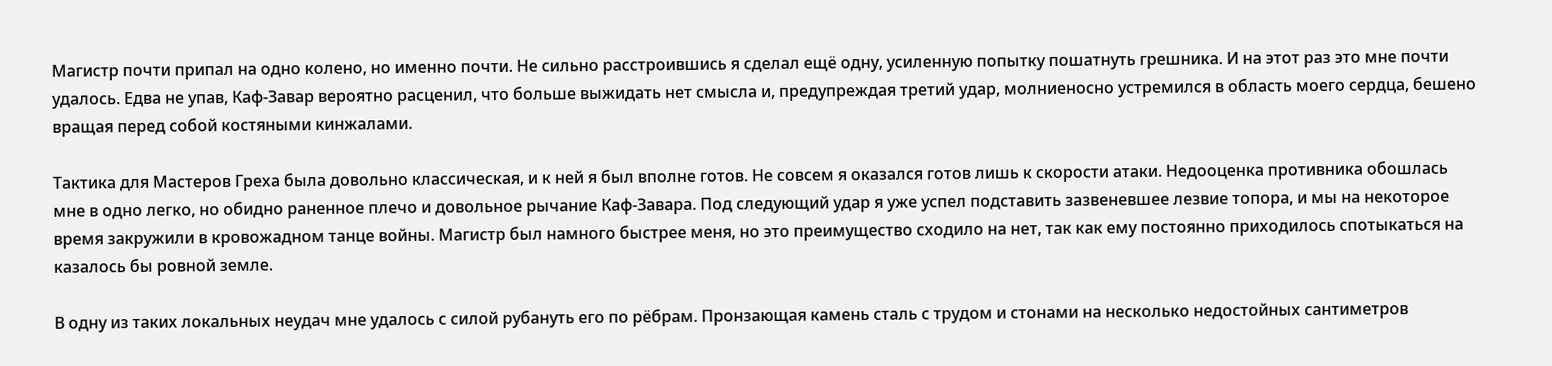Магистр почти припал на одно колено, но именно почти. Не сильно расстроившись я сделал ещё одну, усиленную попытку пошатнуть грешника. И на этот раз это мне почти удалось. Едва не упав, Каф-Завар вероятно расценил, что больше выжидать нет смысла и, предупреждая третий удар, молниеносно устремился в область моего сердца, бешено вращая перед собой костяными кинжалами.

Тактика для Мастеров Греха была довольно классическая, и к ней я был вполне готов. Не совсем я оказался готов лишь к скорости атаки. Недооценка противника обошлась мне в одно легко, но обидно раненное плечо и довольное рычание Каф-Завара. Под следующий удар я уже успел подставить зазвеневшее лезвие топора, и мы на некоторое время закружили в кровожадном танце войны. Магистр был намного быстрее меня, но это преимущество сходило на нет, так как ему постоянно приходилось спотыкаться на казалось бы ровной земле.

В одну из таких локальных неудач мне удалось с силой рубануть его по рёбрам. Пронзающая камень сталь с трудом и стонами на несколько недостойных сантиметров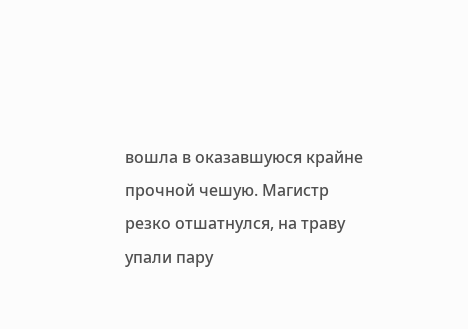вошла в оказавшуюся крайне прочной чешую. Магистр резко отшатнулся, на траву упали пару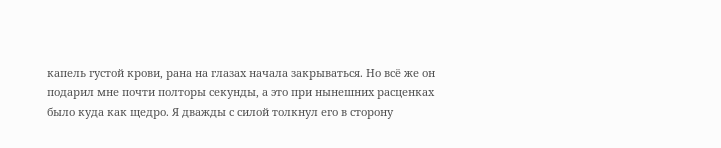капель густой крови, рана на глазах начала закрываться. Но всё же он подарил мне почти полторы секунды, а это при нынешних расценках было куда как щедро. Я дважды с силой толкнул его в сторону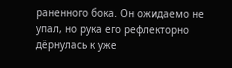раненного бока. Он ожидаемо не упал, но рука его рефлекторно дёрнулась к уже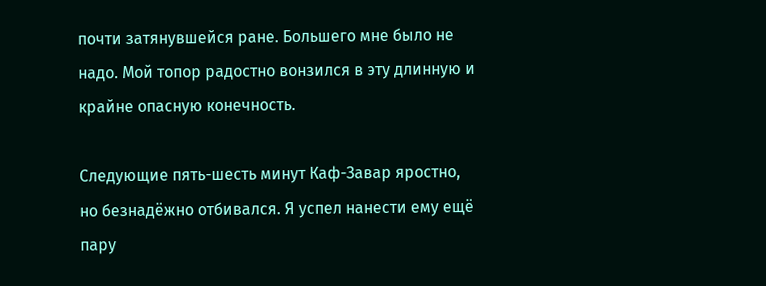почти затянувшейся ране. Большего мне было не надо. Мой топор радостно вонзился в эту длинную и крайне опасную конечность.

Следующие пять-шесть минут Каф-Завар яростно, но безнадёжно отбивался. Я успел нанести ему ещё пару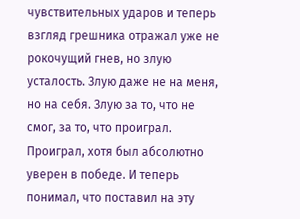чувствительных ударов и теперь взгляд грешника отражал уже не рокочущий гнев, но злую усталость. Злую даже не на меня, но на себя. Злую за то, что не смог, за то, что проиграл. Проиграл, хотя был абсолютно уверен в победе. И теперь понимал, что поставил на эту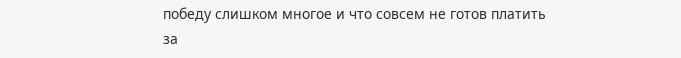победу слишком многое и что совсем не готов платить за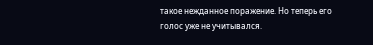такое нежданное поражение. Но теперь его голос уже не учитывался.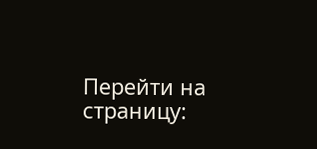Перейти на страницу: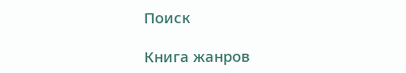Поиск

Книга жанров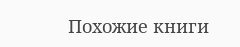Похожие книги